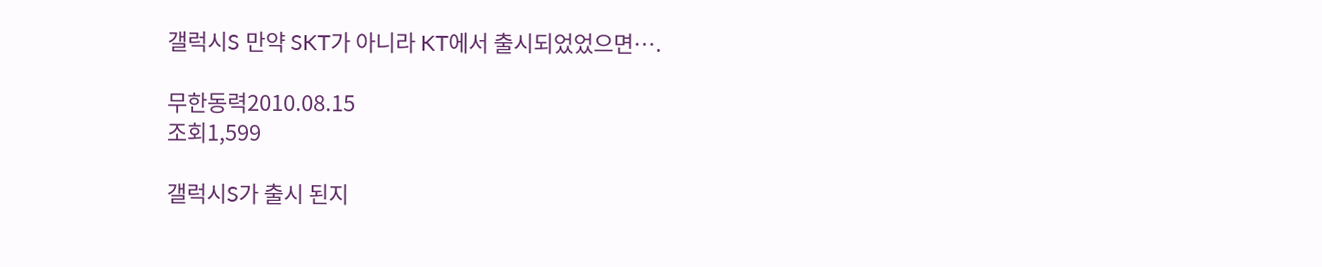갤럭시S 만약 SKT가 아니라 KT에서 출시되었었으면….

무한동력2010.08.15
조회1,599

갤럭시S가 출시 된지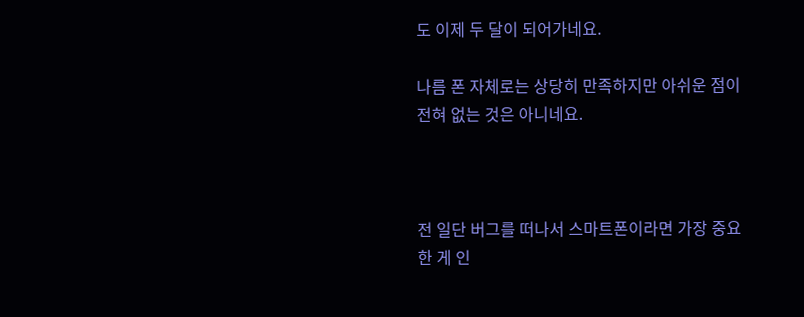도 이제 두 달이 되어가네요.

나름 폰 자체로는 상당히 만족하지만 아쉬운 점이 전혀 없는 것은 아니네요.



전 일단 버그를 떠나서 스마트폰이라면 가장 중요한 게 인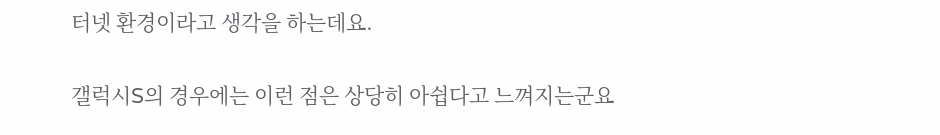터넷 환경이라고 생각을 하는데요.

갤럭시S의 경우에는 이런 점은 상당히 아쉽다고 느껴지는군요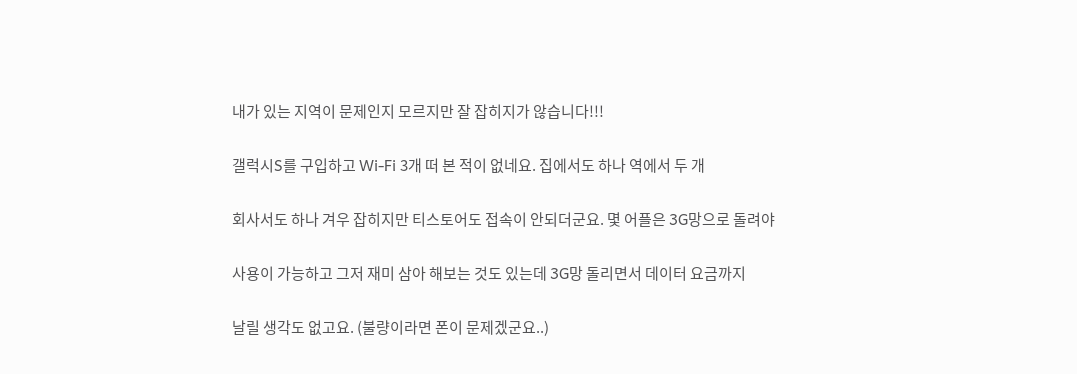내가 있는 지역이 문제인지 모르지만 잘 잡히지가 않습니다!!!

갤럭시S를 구입하고 Wi-Fi 3개 떠 본 적이 없네요. 집에서도 하나 역에서 두 개

회사서도 하나 겨우 잡히지만 티스토어도 접속이 안되더군요. 몇 어플은 3G망으로 돌려야

사용이 가능하고 그저 재미 삼아 해보는 것도 있는데 3G망 돌리면서 데이터 요금까지

날릴 생각도 없고요. (불량이라면 폰이 문제겠군요..)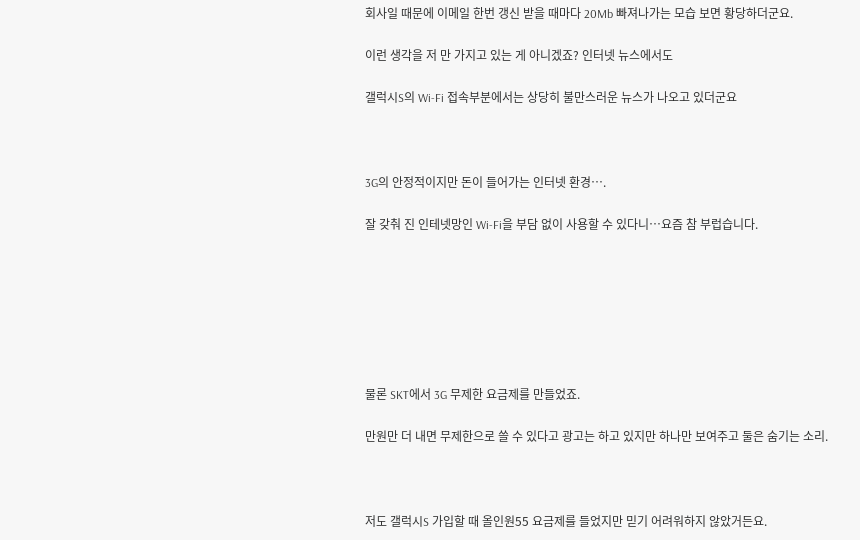회사일 때문에 이메일 한번 갱신 받을 때마다 20Mb 빠져나가는 모습 보면 황당하더군요.

이런 생각을 저 만 가지고 있는 게 아니겠죠? 인터넷 뉴스에서도

갤럭시S의 Wi-Fi 접속부분에서는 상당히 불만스러운 뉴스가 나오고 있더군요



3G의 안정적이지만 돈이 들어가는 인터넷 환경….

잘 갖춰 진 인테넷망인 Wi-Fi을 부담 없이 사용할 수 있다니…요즘 참 부럽습니다.







물론 SKT에서 3G 무제한 요금제를 만들었죠.

만원만 더 내면 무제한으로 쓸 수 있다고 광고는 하고 있지만 하나만 보여주고 둘은 숨기는 소리.



저도 갤럭시S 가입할 때 올인원55 요금제를 들었지만 믿기 어려워하지 않았거든요.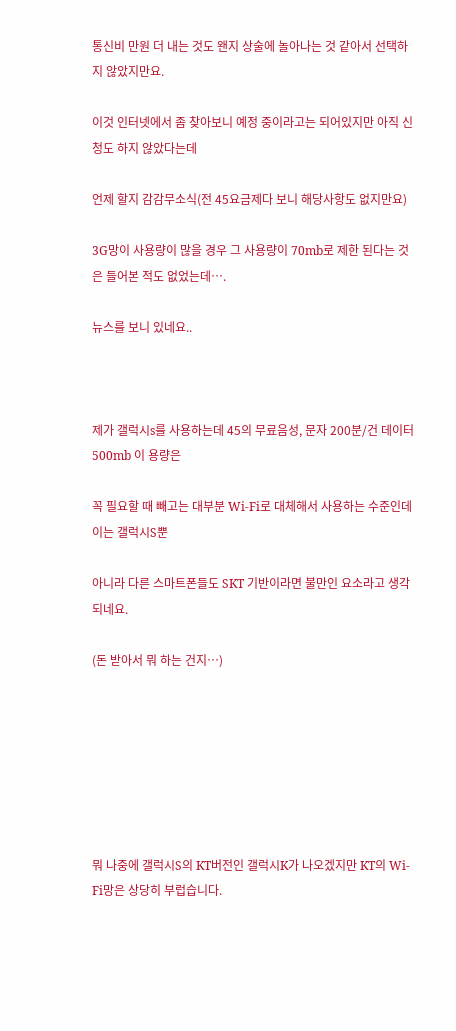통신비 만원 더 내는 것도 왠지 상술에 놀아나는 것 같아서 선택하지 않았지만요.

이것 인터넷에서 좀 찾아보니 예정 중이라고는 되어있지만 아직 신청도 하지 않았다는데

언제 할지 감감무소식(전 45요금제다 보니 해당사항도 없지만요)

3G망이 사용량이 많을 경우 그 사용량이 70mb로 제한 된다는 것은 들어본 적도 없었는데….

뉴스를 보니 있네요..



제가 갤럭시s를 사용하는데 45의 무료음성, 문자 200분/건 데이터 500mb 이 용량은

꼭 필요할 때 빼고는 대부분 Wi-Fi로 대체해서 사용하는 수준인데 이는 갤럭시S뿐

아니라 다른 스마트폰들도 SKT 기반이라면 불만인 요소라고 생각되네요.

(돈 받아서 뭐 하는 건지…)







뭐 나중에 갤럭시S의 KT버전인 갤럭시K가 나오겠지만 KT의 Wi-Fi망은 상당히 부럽습니다.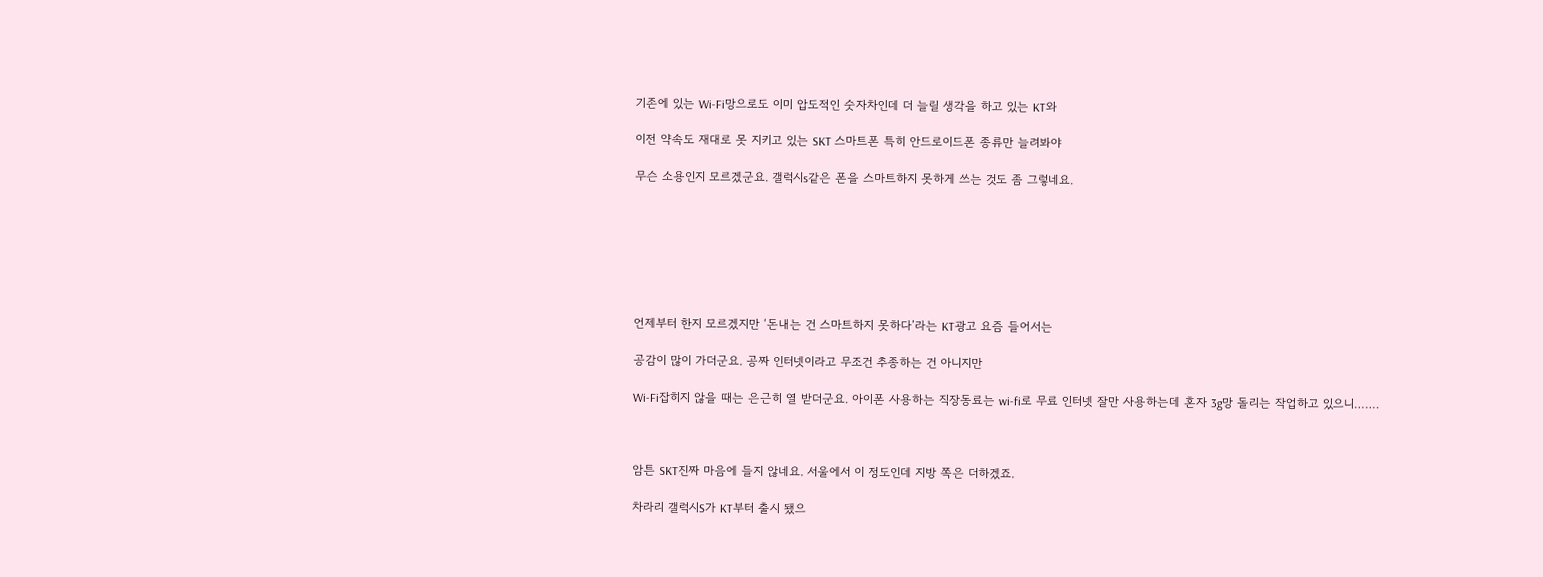기존에 있는 Wi-Fi망으로도 이미 압도적인 숫자차인데 더 늘릴 생각을 하고 있는 KT와

이전 약속도 재대로 못 지키고 있는 SKT 스마트폰 특히 안드로이드폰 종류만 늘려봐야

무슨 소용인지 모르겠군요. 갤럭시s같은 폰을 스마트하지 못하게 쓰는 것도 좀 그렇네요.







언제부터 한지 모르겠지만 ‘돈내는 건 스마트하지 못하다’라는 KT광고 요즘 들어서는

공감이 많이 가더군요. 공짜 인터넷이라고 무조건 추종하는 건 아니지만

Wi-Fi잡히지 않을 때는 은근히 열 받더군요. 아이폰 사용하는 직장동료는 wi-fi로 무료 인터넷 잘만 사용하는데 혼자 3g망 돌리는 작업하고 있으니…….



암튼 SKT진짜 마음에 들지 않네요. 서울에서 이 정도인데 지방 쪽은 더하겠죠.

차라리 갤럭시S가 KT부터 출시 됐으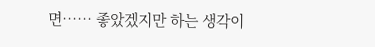면…… 좋았겠지만 하는 생각이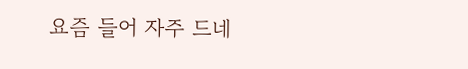요즘 들어 자주 드네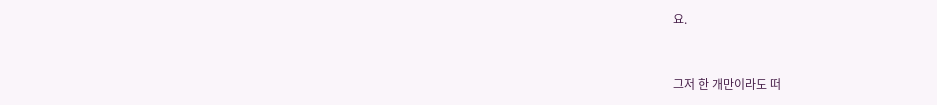요.



그저 한 개만이라도 떠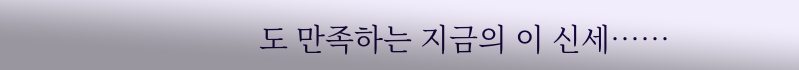도 만족하는 지금의 이 신세……